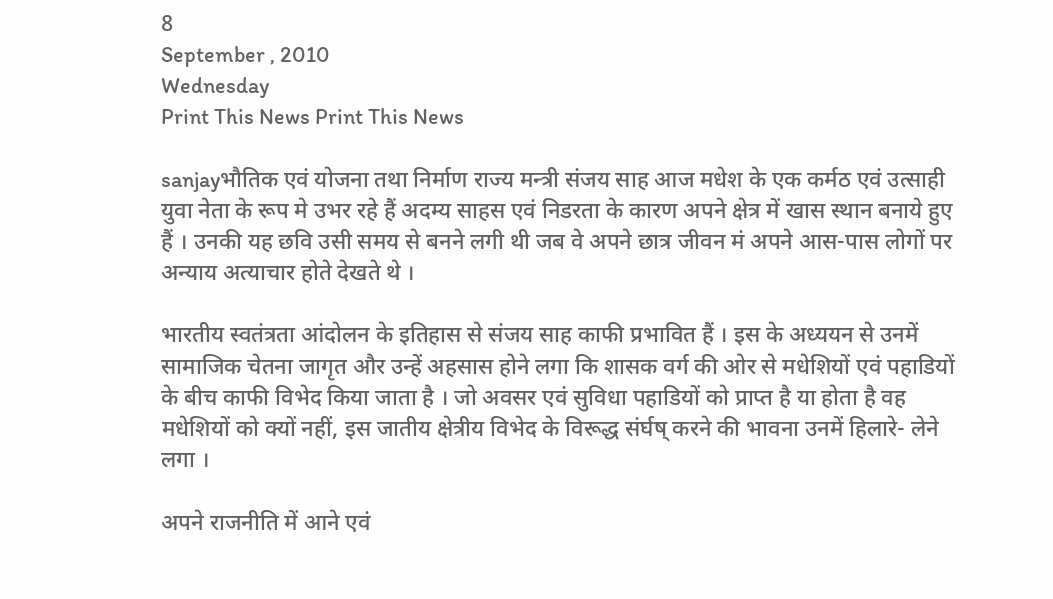8
September , 2010
Wednesday
Print This News Print This News

sanjayभौतिक एवं योजना तथा निर्माण राज्य मन्त्री संजय साह आज मधेश के एक कर्मठ एवं उत्साही युवा नेता के रूप मे उभर रहे हैं अदम्य साहस एवं निडरता के कारण अपने क्षेत्र में खास स्थान बनाये हुए हैं । उनकी यह छवि उसी समय से बनने लगी थी जब वे अपने छात्र जीवन मं अपने आस-पास लोगों पर अन्याय अत्याचार होते देखते थे ।

भारतीय स्वतंत्रता आंदोलन के इतिहास से संजय साह काफी प्रभावित हैं । इस के अध्ययन से उनमें सामाजिक चेतना जागृत और उन्हें अहसास होने लगा कि शासक वर्ग की ओर से मधेशियों एवं पहाडियों के बीच काफी विभेद किया जाता है । जो अवसर एवं सुविधा पहाडियों को प्राप्त है या होता है वह मधेशियों को क्यों नहीं, इस जातीय क्षेत्रीय विभेद के विरूद्ध संर्घष् करने की भावना उनमें हिलारे- लेने लगा ।

अपने राजनीति में आने एवं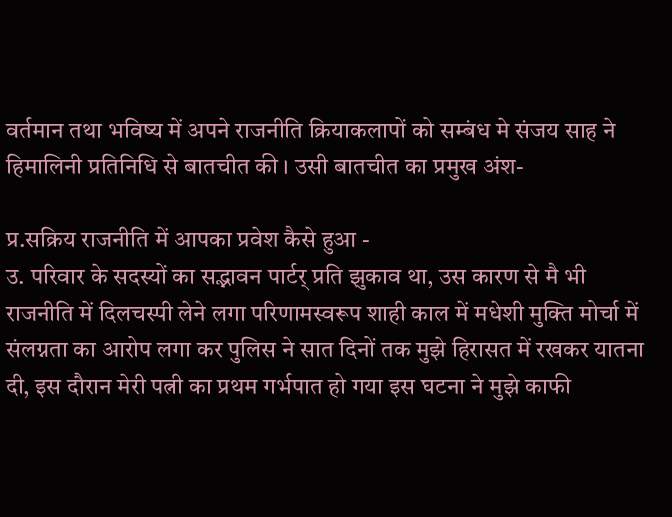वर्तमान तथा भविष्य में अपने राजनीति क्रियाकलापों को सम्बंध मे संजय साह ने हिमालिनी प्रतिनिधि से बातचीत की । उसी बातचीत का प्रमुख अंश-

प्र.सक्रिय राजनीति में आपका प्रवेश कैसे हुआ -
उ. परिवार के सदस्यों का सद्भावन पार्टर् प्रति झुकाव था, उस कारण से मै भी राजनीति में दिलचस्पी लेने लगा परिणामस्वरूप शाही काल में मधेशी मुक्ति मोर्चा में संलग्नता का आरोप लगा कर पुलिस ने सात दिनों तक मुझे हिरासत में रखकर यातना दी, इस दौरान मेरी पत्नी का प्रथम गर्भपात हो गया इस घटना ने मुझे काफी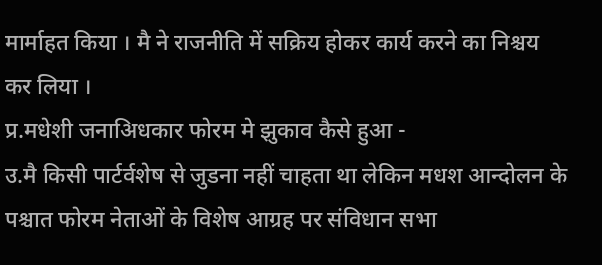मार्माहत किया । मै ने राजनीति में सक्रिय होकर कार्य करने का निश्चय कर लिया ।
प्र.मधेशी जनाअिधकार फोरम मे झुकाव कैसे हुआ -
उ.मै किसी पार्टर्वशेष से जुडना नहीं चाहता था लेकिन मधश आन्दोलन के पश्चात फोरम नेताओं के विशेष आग्रह पर संविधान सभा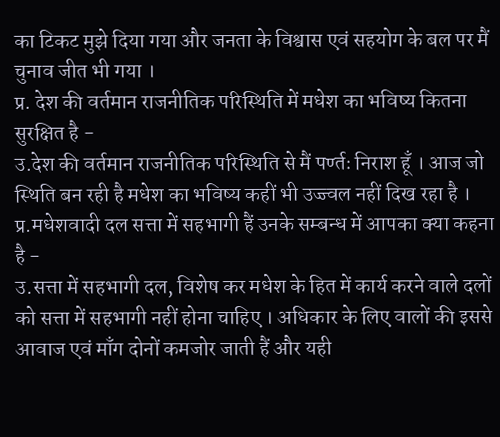का टिकट मुझे दिया गया और जनता के विश्वास एवं सहयोग के बल पर मैं चुनाव जीत भी गया ।
प्र. देश की वर्तमान राजनीतिक परिस्थिति में मधेश का भविष्य कितना सुरक्षित है -
उ.देश की वर्तमान राजनीतिक परिस्थिति से मैं पर्ण्तः निराश हूँ । आज जो स्थिति बन रही है मधेश का भविष्य कहीं भी उज्ज्वल नहीं दिख रहा है ।
प्र.मधेशवादी दल सत्ता में सहभागी हैं उनके सम्बन्ध में आपका क्या कहना है -
उ.सत्ता में सहभागी दल, विशेष कर मधेश के हित में कार्य करने वाले दलों को सत्ता में सहभागी नहीं होना चाहिए । अधिकार के लिए वालों की इससे आवाज एवं माँग दोनों कमजोर जाती हैं और यही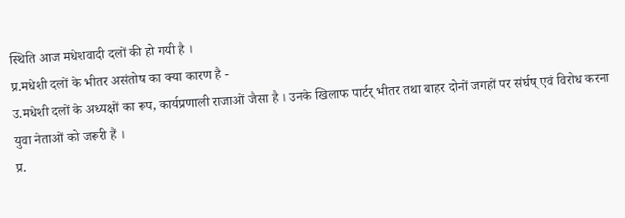स्थिति आज मधेशवादी दलों की हो गयी है ।
प्र.मधेशी दलों के भीतर असंतोष का क्या कारण है -
उ.मधेशी दलों के अध्यक्षों का रूप, कार्यप्रणाली राजाओं जैसा है । उनके खिलाफ पार्टर् भीतर तथा बाहर दोनों जगहों पर संर्घष् एवं विरोध करना युवा नेताओं को जरूरी हैं ।
प्र.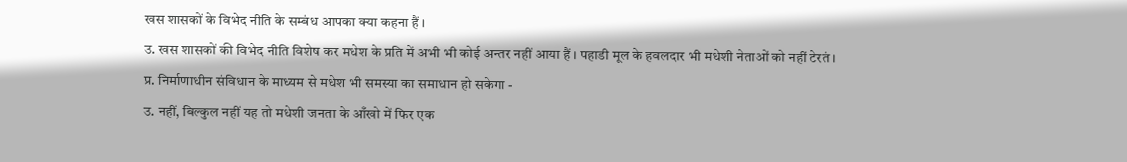खस शासकों के विभेद नीति के सम्बंध आपका क्या कहना हैं ।
उ. खस शासकों की विभेद नीति विशेष कर मधेश के प्रति में अभी भी कोई अन्तर नहीं आया हैं । पहाडी मूल के हवलदार भी मधेशी नेताओं को नहीं टेरतं ।
प्र. निर्माणाधीन संविधान के माध्यम से मधेश भी समस्या का समाधान हो सकेगा -
उ. नहीं, बिल्कुल नहीं यह तो मधेशी जनता के आँखो में फिर एक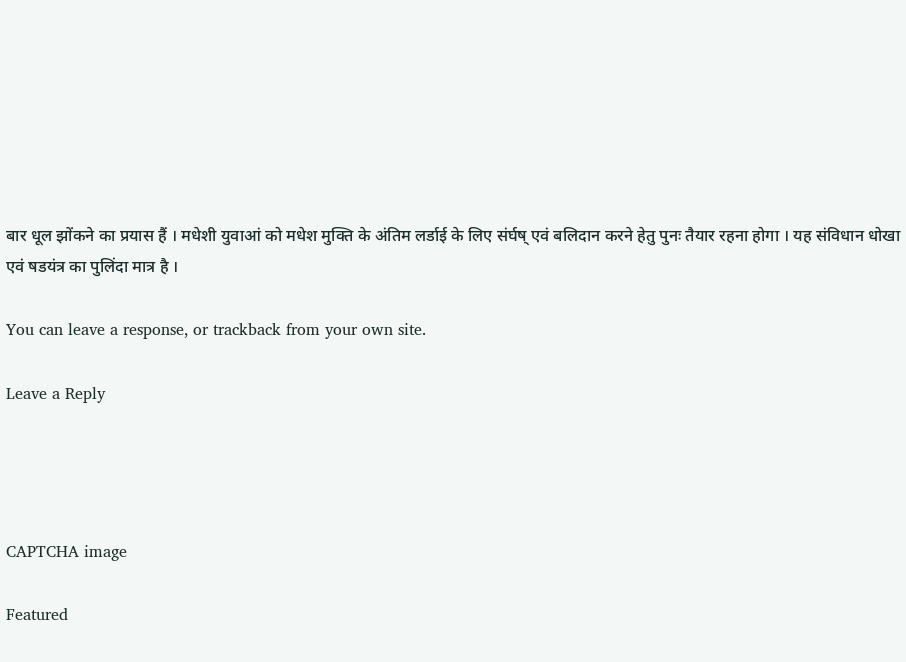बार धूल झोंकने का प्रयास हैं । मधेशी युवाआं को मधेश मुक्ति के अंतिम लर्डाई के लिए संर्घष् एवं बलिदान करने हेतु पुनः तैयार रहना होगा । यह संविधान धोखा एवं षडयंत्र का पुलिंदा मात्र है ।

You can leave a response, or trackback from your own site.

Leave a Reply




CAPTCHA image

Featured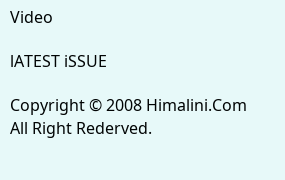Video

lATEST iSSUE

Copyright © 2008 Himalini.Com All Right Rederved.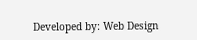Developed by: Web Design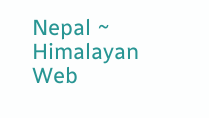Nepal ~ Himalayan Web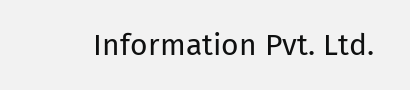Information Pvt. Ltd.